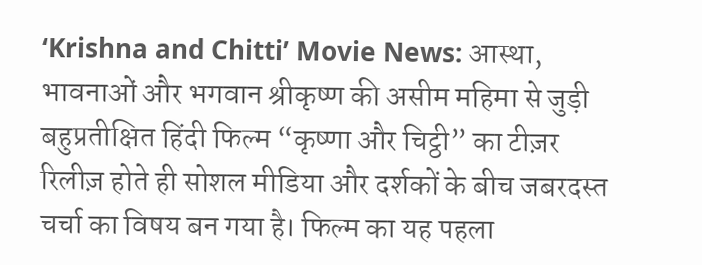‘Krishna and Chitti’ Movie News: आस्था, भावनाओं और भगवान श्रीकृष्ण की असीम महिमा से जुड़ी बहुप्रतीक्षित हिंदी फिल्म “कृष्णा और चिट्ठी” का टीज़र रिलीज़ होते ही सोशल मीडिया और दर्शकों के बीच जबरदस्त चर्चा का विषय बन गया है। फिल्म का यह पहला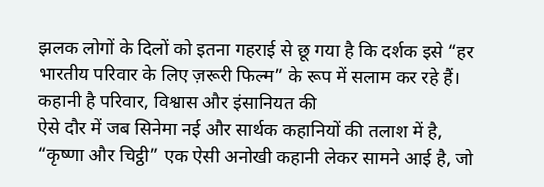झलक लोगों के दिलों को इतना गहराई से छू गया है कि दर्शक इसे “हर भारतीय परिवार के लिए ज़रूरी फिल्म” के रूप में सलाम कर रहे हैं।
कहानी है परिवार, विश्वास और इंसानियत की
ऐसे दौर में जब सिनेमा नई और सार्थक कहानियों की तलाश में है, “कृष्णा और चिट्ठी” एक ऐसी अनोखी कहानी लेकर सामने आई है, जो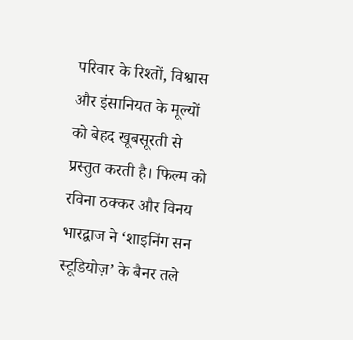परिवार के रिश्तों, विश्वास और इंसानियत के मूल्यों को बेहद खूबसूरती से प्रस्तुत करती है। फिल्म को रविना ठक्कर और विनय भारद्वाज ने ‘शाइनिंग सन स्टूडियोज़’ के बैनर तले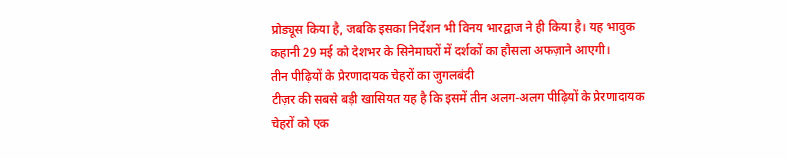प्रोड्यूस किया है, जबकि इसका निर्देशन भी विनय भारद्वाज ने ही किया है। यह भावुक कहानी 29 मई को देशभर के सिनेमाघरों में दर्शकों का हौसला अफज़ाने आएगी।
तीन पीढ़ियों के प्रेरणादायक चेहरों का जुगलबंदी
टीज़र की सबसे बड़ी खासियत यह है कि इसमें तीन अलग-अलग पीढ़ियों के प्रेरणादायक चेहरों को एक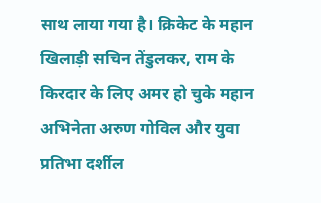साथ लाया गया है। क्रिकेट के महान खिलाड़ी सचिन तेंडुलकर, राम के किरदार के लिए अमर हो चुके महान अभिनेता अरुण गोविल और युवा प्रतिभा दर्शील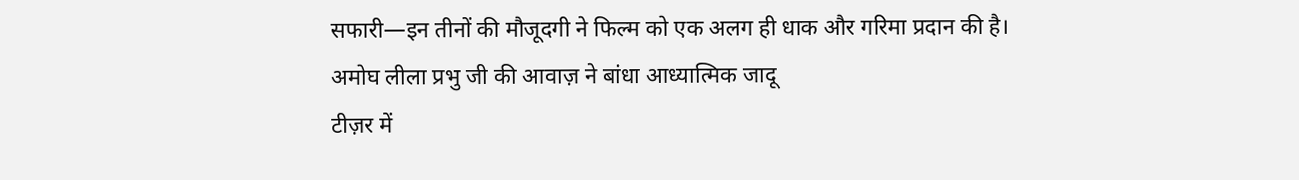सफारी—इन तीनों की मौजूदगी ने फिल्म को एक अलग ही धाक और गरिमा प्रदान की है।
अमोघ लीला प्रभु जी की आवाज़ ने बांधा आध्यात्मिक जादू
टीज़र में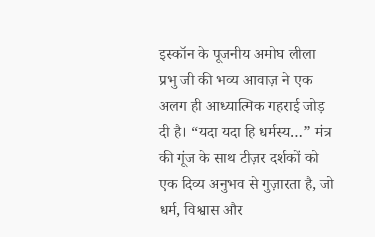इस्कॉन के पूजनीय अमोघ लीला प्रभु जी की भव्य आवाज़ ने एक अलग ही आध्यात्मिक गहराई जोड़ दी है। “यदा यदा हि धर्मस्य…” मंत्र की गूंज के साथ टीज़र दर्शकों को एक दिव्य अनुभव से गुज़ारता है, जो धर्म, विश्वास और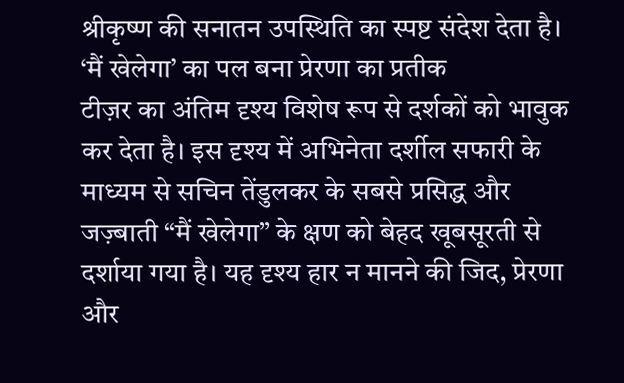श्रीकृष्ण की सनातन उपस्थिति का स्पष्ट संदेश देता है।
‘मैं खेलेगा’ का पल बना प्रेरणा का प्रतीक
टीज़र का अंतिम दृश्य विशेष रूप से दर्शकों को भावुक कर देता है। इस दृश्य में अभिनेता दर्शील सफारी के माध्यम से सचिन तेंडुलकर के सबसे प्रसिद्ध और जज़्बाती “मैं खेलेगा” के क्षण को बेहद खूबसूरती से दर्शाया गया है। यह दृश्य हार न मानने की जिद, प्रेरणा और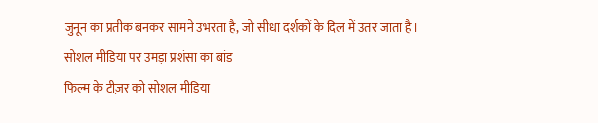जुनून का प्रतीक बनकर सामने उभरता है, जो सीधा दर्शकों के दिल में उतर जाता है।
सोशल मीडिया पर उमड़ा प्रशंसा का बांड
फिल्म के टीज़र को सोशल मीडिया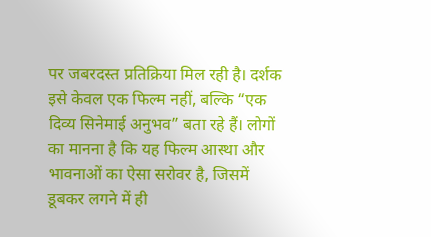पर जबरदस्त प्रतिक्रिया मिल रही है। दर्शक इसे केवल एक फिल्म नहीं, बल्कि “एक दिव्य सिनेमाई अनुभव” बता रहे हैं। लोगों का मानना है कि यह फिल्म आस्था और भावनाओं का ऐसा सरोवर है, जिसमें डूबकर लगने में ही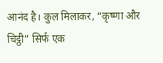आनंद है। कुल मिलाकर, “कृष्णा और चिट्ठी” सिर्फ एक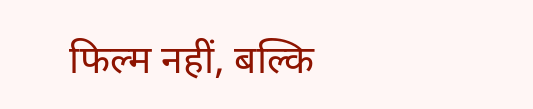फिल्म नहीं, बल्कि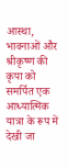आस्था, भावनाओं और श्रीकृष्ण की कृपा को समर्पित एक आध्यात्मिक यात्रा के रूप में देखी जा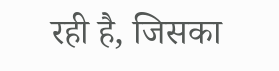रही है, जिसका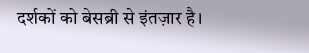दर्शकों को बेसब्री से इंतज़ार है।